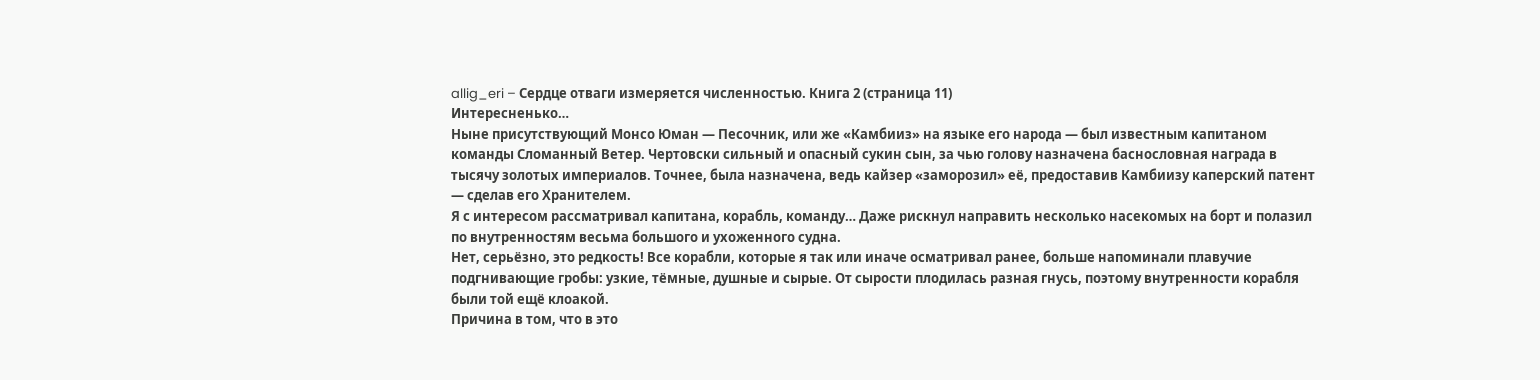allig_eri – Сердце отваги измеряется численностью. Книга 2 (страница 11)
Интересненько…
Ныне присутствующий Монсо Юман — Песочник, или же «Камбииз» на языке его народа — был известным капитаном команды Сломанный Ветер. Чертовски сильный и опасный сукин сын, за чью голову назначена баснословная награда в тысячу золотых империалов. Точнее, была назначена, ведь кайзер «заморозил» её, предоставив Камбиизу каперский патент — сделав его Хранителем.
Я с интересом рассматривал капитана, корабль, команду… Даже рискнул направить несколько насекомых на борт и полазил по внутренностям весьма большого и ухоженного судна.
Нет, серьёзно, это редкость! Все корабли, которые я так или иначе осматривал ранее, больше напоминали плавучие подгнивающие гробы: узкие, тёмные, душные и сырые. От сырости плодилась разная гнусь, поэтому внутренности корабля были той ещё клоакой.
Причина в том, что в это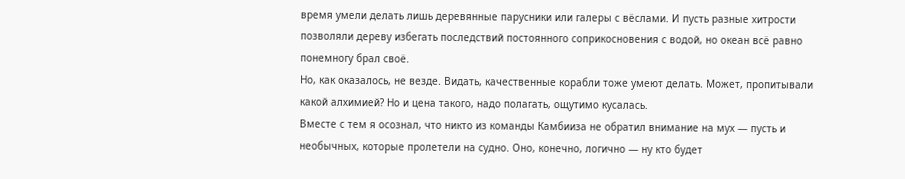время умели делать лишь деревянные парусники или галеры с вёслами. И пусть разные хитрости позволяли дереву избегать последствий постоянного соприкосновения с водой, но океан всё равно понемногу брал своё.
Но, как оказалось, не везде. Видать, качественные корабли тоже умеют делать. Может, пропитывали какой алхимией? Но и цена такого, надо полагать, ощутимо кусалась.
Вместе с тем я осознал, что никто из команды Камбииза не обратил внимание на мух — пусть и необычных, которые пролетели на судно. Оно, конечно, логично — ну кто будет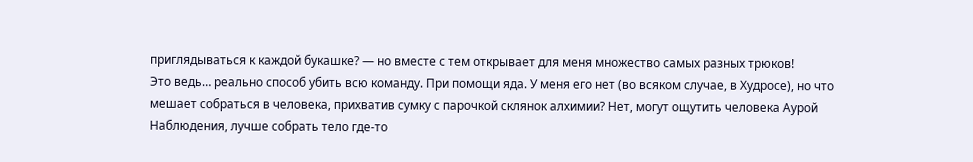приглядываться к каждой букашке? — но вместе с тем открывает для меня множество самых разных трюков!
Это ведь… реально способ убить всю команду. При помощи яда. У меня его нет (во всяком случае, в Худросе), но что мешает собраться в человека, прихватив сумку с парочкой склянок алхимии? Нет, могут ощутить человека Аурой Наблюдения, лучше собрать тело где-то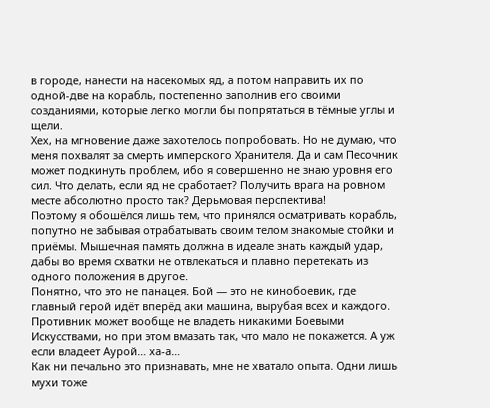в городе, нанести на насекомых яд, а потом направить их по одной-две на корабль, постепенно заполнив его своими созданиями, которые легко могли бы попрятаться в тёмные углы и щели.
Хех, на мгновение даже захотелось попробовать. Но не думаю, что меня похвалят за смерть имперского Хранителя. Да и сам Песочник может подкинуть проблем, ибо я совершенно не знаю уровня его сил. Что делать, если яд не сработает? Получить врага на ровном месте абсолютно просто так? Дерьмовая перспектива!
Поэтому я обошёлся лишь тем, что принялся осматривать корабль, попутно не забывая отрабатывать своим телом знакомые стойки и приёмы. Мышечная память должна в идеале знать каждый удар, дабы во время схватки не отвлекаться и плавно перетекать из одного положения в другое.
Понятно, что это не панацея. Бой — это не кинобоевик, где главный герой идёт вперёд аки машина, вырубая всех и каждого. Противник может вообще не владеть никакими Боевыми Искусствами, но при этом вмазать так, что мало не покажется. А уж если владеет Аурой… ха-а…
Как ни печально это признавать, мне не хватало опыта. Одни лишь мухи тоже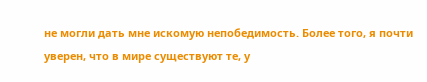не могли дать мне искомую непобедимость. Более того, я почти уверен, что в мире существуют те, у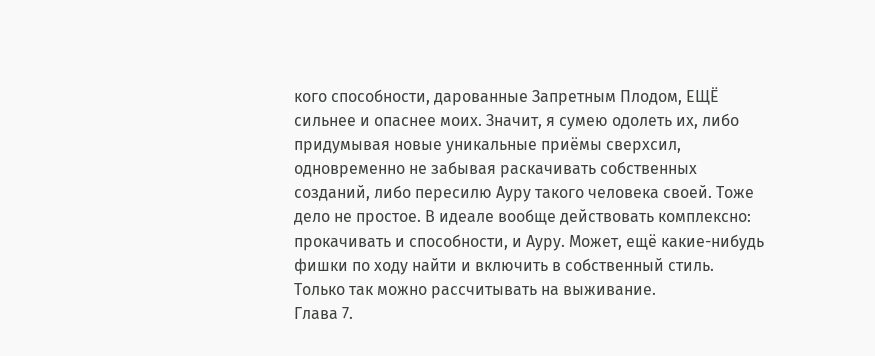кого способности, дарованные Запретным Плодом, ЕЩЁ сильнее и опаснее моих. Значит, я сумею одолеть их, либо придумывая новые уникальные приёмы сверхсил, одновременно не забывая раскачивать собственных созданий, либо пересилю Ауру такого человека своей. Тоже дело не простое. В идеале вообще действовать комплексно: прокачивать и способности, и Ауру. Может, ещё какие-нибудь фишки по ходу найти и включить в собственный стиль. Только так можно рассчитывать на выживание.
Глава 7.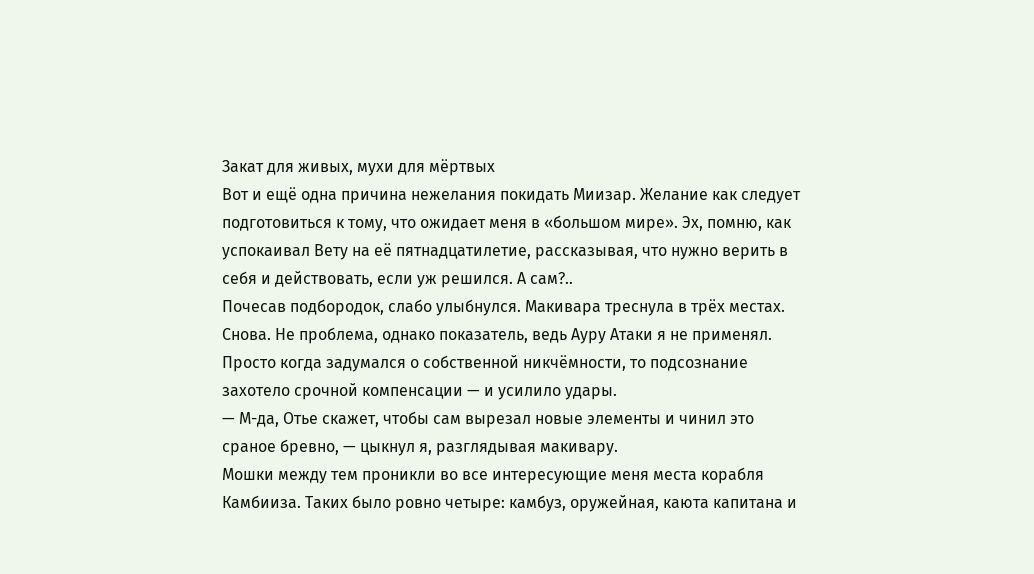Закат для живых, мухи для мёртвых
Вот и ещё одна причина нежелания покидать Миизар. Желание как следует подготовиться к тому, что ожидает меня в «большом мире». Эх, помню, как успокаивал Вету на её пятнадцатилетие, рассказывая, что нужно верить в себя и действовать, если уж решился. А сам?..
Почесав подбородок, слабо улыбнулся. Макивара треснула в трёх местах. Снова. Не проблема, однако показатель, ведь Ауру Атаки я не применял. Просто когда задумался о собственной никчёмности, то подсознание захотело срочной компенсации — и усилило удары.
— М-да, Отье скажет, чтобы сам вырезал новые элементы и чинил это сраное бревно, — цыкнул я, разглядывая макивару.
Мошки между тем проникли во все интересующие меня места корабля Камбииза. Таких было ровно четыре: камбуз, оружейная, каюта капитана и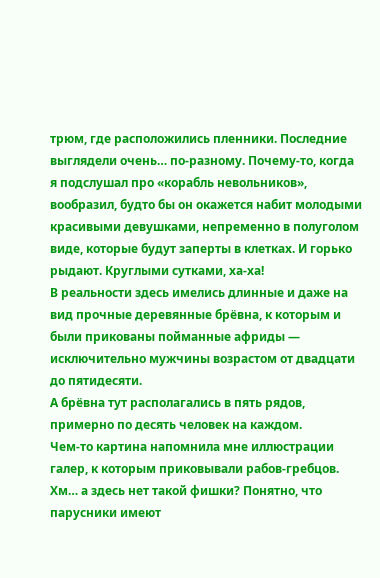трюм, где расположились пленники. Последние выглядели очень… по-разному. Почему-то, когда я подслушал про «корабль невольников», вообразил, будто бы он окажется набит молодыми красивыми девушками, непременно в полуголом виде, которые будут заперты в клетках. И горько рыдают. Круглыми сутками, ха-ха!
В реальности здесь имелись длинные и даже на вид прочные деревянные брёвна, к которым и были прикованы пойманные африды — исключительно мужчины возрастом от двадцати до пятидесяти.
А брёвна тут располагались в пять рядов, примерно по десять человек на каждом.
Чем-то картина напомнила мне иллюстрации галер, к которым приковывали рабов-гребцов. Хм… а здесь нет такой фишки? Понятно, что парусники имеют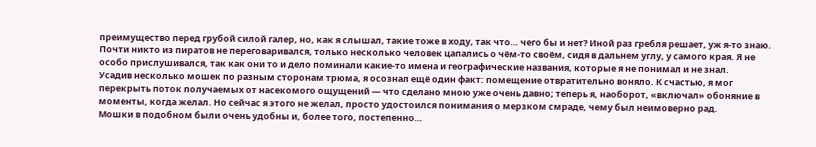преимущество перед грубой силой галер, но, как я слышал, такие тоже в ходу, так что… чего бы и нет? Иной раз гребля решает, уж я-то знаю.
Почти никто из пиратов не переговаривался, только несколько человек цапались о чём-то своём, сидя в дальнем углу, у самого края. Я не особо прислушивался, так как они то и дело поминали какие-то имена и географические названия, которые я не понимал и не знал.
Усадив несколько мошек по разным сторонам трюма, я осознал ещё один факт: помещение отвратительно воняло. К счастью, я мог перекрыть поток получаемых от насекомого ощущений — что сделано мною уже очень давно; теперь я, наоборот, «включал» обоняние в моменты, когда желал. Но сейчас я этого не желал, просто удостоился понимания о мерзком смраде, чему был неимоверно рад.
Мошки в подобном были очень удобны и, более того, постепенно…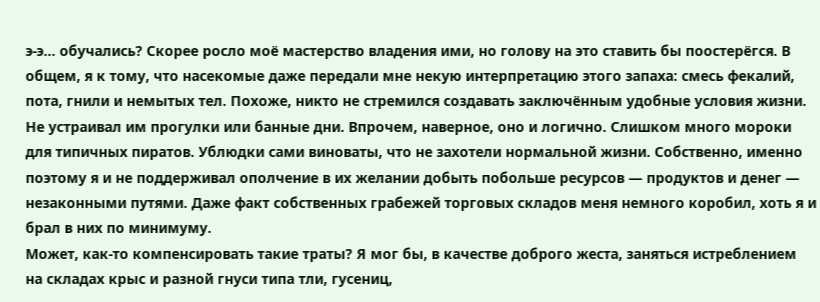э-э… обучались? Скорее росло моё мастерство владения ими, но голову на это ставить бы поостерёгся. В общем, я к тому, что насекомые даже передали мне некую интерпретацию этого запаха: смесь фекалий, пота, гнили и немытых тел. Похоже, никто не стремился создавать заключённым удобные условия жизни. Не устраивал им прогулки или банные дни. Впрочем, наверное, оно и логично. Слишком много мороки для типичных пиратов. Ублюдки сами виноваты, что не захотели нормальной жизни. Собственно, именно поэтому я и не поддерживал ополчение в их желании добыть побольше ресурсов — продуктов и денег — незаконными путями. Даже факт собственных грабежей торговых складов меня немного коробил, хоть я и брал в них по минимуму.
Может, как-то компенсировать такие траты? Я мог бы, в качестве доброго жеста, заняться истреблением на складах крыс и разной гнуси типа тли, гусениц,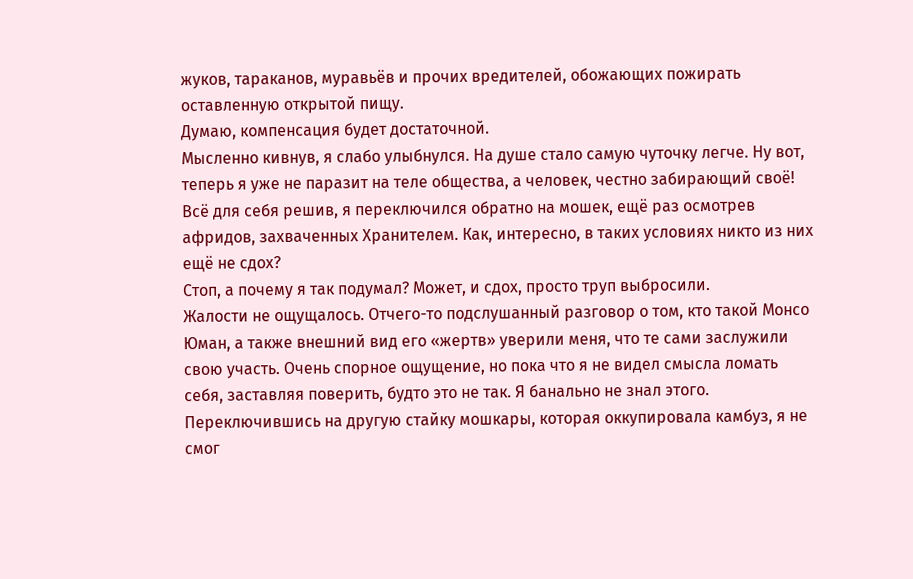жуков, тараканов, муравьёв и прочих вредителей, обожающих пожирать оставленную открытой пищу.
Думаю, компенсация будет достаточной.
Мысленно кивнув, я слабо улыбнулся. На душе стало самую чуточку легче. Ну вот, теперь я уже не паразит на теле общества, а человек, честно забирающий своё!
Всё для себя решив, я переключился обратно на мошек, ещё раз осмотрев афридов, захваченных Хранителем. Как, интересно, в таких условиях никто из них ещё не сдох?
Стоп, а почему я так подумал? Может, и сдох, просто труп выбросили.
Жалости не ощущалось. Отчего-то подслушанный разговор о том, кто такой Монсо Юман, а также внешний вид его «жертв» уверили меня, что те сами заслужили свою участь. Очень спорное ощущение, но пока что я не видел смысла ломать себя, заставляя поверить, будто это не так. Я банально не знал этого.
Переключившись на другую стайку мошкары, которая оккупировала камбуз, я не смог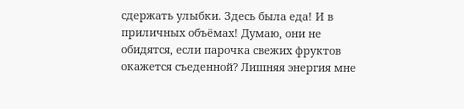сдержать улыбки. Здесь была еда! И в приличных объёмах! Думаю, они не обидятся, если парочка свежих фруктов окажется съеденной? Лишняя энергия мне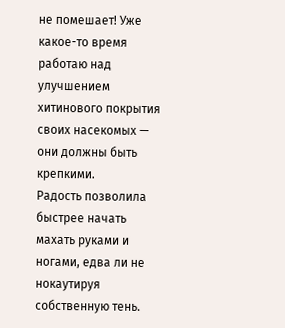не помешает! Уже какое-то время работаю над улучшением хитинового покрытия своих насекомых — они должны быть крепкими.
Радость позволила быстрее начать махать руками и ногами, едва ли не нокаутируя собственную тень.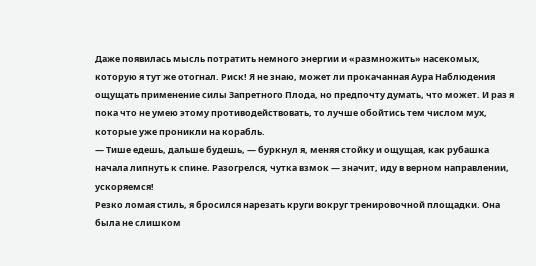Даже появилась мысль потратить немного энергии и «размножить» насекомых, которую я тут же отогнал. Риск! Я не знаю, может ли прокачанная Аура Наблюдения ощущать применение силы Запретного Плода, но предпочту думать, что может. И раз я пока что не умею этому противодействовать, то лучше обойтись тем числом мух, которые уже проникли на корабль.
— Тише едешь, дальше будешь, — буркнул я, меняя стойку и ощущая, как рубашка начала липнуть к спине. Разогрелся, чутка взмок — значит, иду в верном направлении, ускоряемся!
Резко ломая стиль, я бросился нарезать круги вокруг тренировочной площадки. Она была не слишком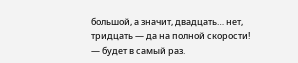большой, а значит, двадцать… нет, тридцать — да на полной скорости! — будет в самый раз.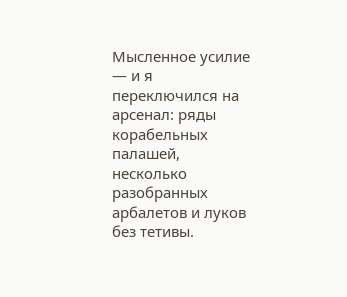Мысленное усилие — и я переключился на арсенал: ряды корабельных палашей, несколько разобранных арбалетов и луков без тетивы.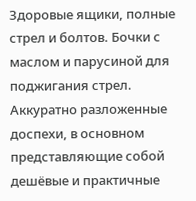Здоровые ящики, полные стрел и болтов. Бочки с маслом и парусиной для поджигания стрел. Аккуратно разложенные доспехи, в основном представляющие собой дешёвые и практичные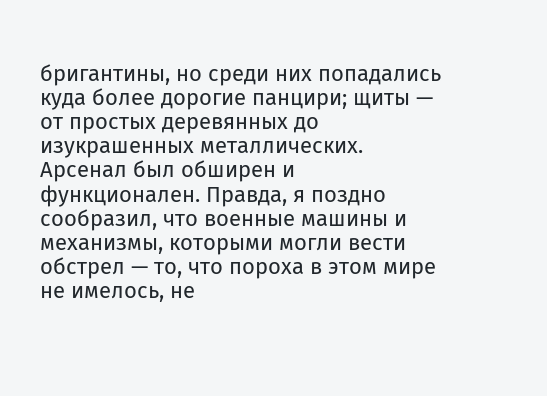бригантины, но среди них попадались куда более дорогие панцири; щиты — от простых деревянных до изукрашенных металлических.
Арсенал был обширен и функционален. Правда, я поздно сообразил, что военные машины и механизмы, которыми могли вести обстрел — то, что пороха в этом мире не имелось, не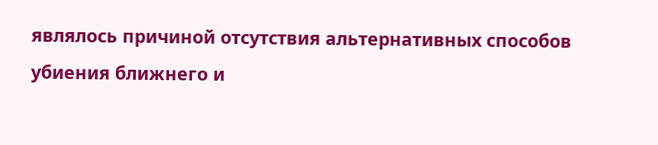являлось причиной отсутствия альтернативных способов убиения ближнего и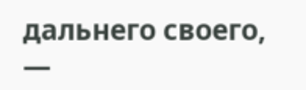дальнего своего, —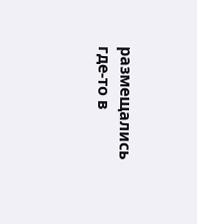размещались где-то в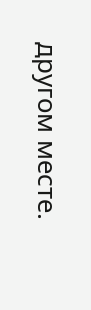другом месте.